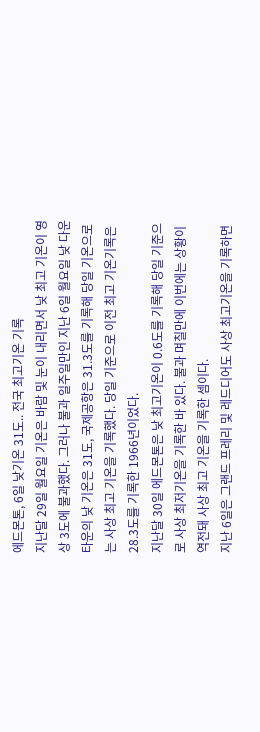에드몬톤, 6일 낮기온 31도.. 전국 최고기온 기록
지난달 29일 월요일 기온은 바람 및 눈이 내리면서 낮 최고 기온이 영상 3도에 불과했다. 그러나 불과 일주일만인 지난 6일 월요일 낮 다운타운의 낮 기온은 31도, 국제공항은 31.3도를 기록해 당일 기온으로는 사상 최고 기온을 기록했다. 당일 기준으로 이전 최고 기온기록은 28.3도를 기록한 1966년이었다.
지난달 30일 에드몬톤은 낮 최고기온이 0.6도를 기록해 당일 기준으로 사상 최저기온을 기록한 바 있다. 불과 며칠만에 이번에는 상황이 역전돼 사상 최고 기온을 기록한 셈이다.
지난 6일은 그랜드 프레리 및 레드디어도 사상 최고기온을 기록하면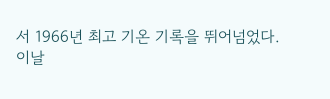서 1966년 최고 기온 기록을 뛰어넘었다.
이날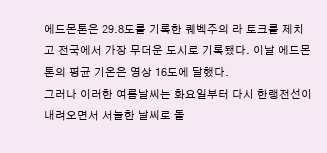에드몬톤은 29.8도를 기록한 퀘벡주의 라 토크를 제치고 전국에서 가장 무더운 도시로 기록됐다. 이날 에드몬톤의 평균 기온은 영상 16도에 달했다.
그러나 이러한 여름날씨는 화요일부터 다시 한랭전선이 내려오면서 서늘한 날씨로 돌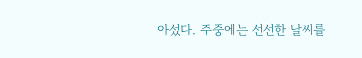아섰다. 주중에는 선선한 날씨를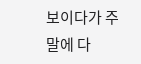보이다가 주말에 다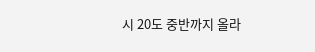시 20도 중반까지 올라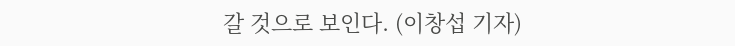갈 것으로 보인다. (이창섭 기자)